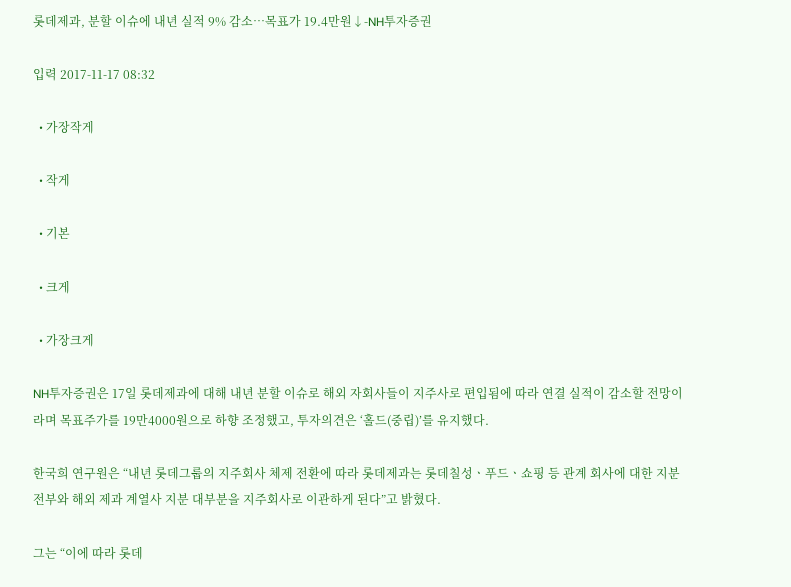롯데제과, 분할 이슈에 내년 실적 9% 감소…목표가 19.4만원↓-NH투자증권

입력 2017-11-17 08:32

  • 가장작게

  • 작게

  • 기본

  • 크게

  • 가장크게

NH투자증권은 17일 롯데제과에 대해 내년 분할 이슈로 해외 자회사들이 지주사로 편입됨에 따라 연결 실적이 감소할 전망이라며 목표주가를 19만4000원으로 하향 조정했고, 투자의견은 ‘홀드(중립)’를 유지했다.

한국희 연구원은 “내년 롯데그룹의 지주회사 체제 전환에 따라 롯데제과는 롯데칠성ㆍ푸드ㆍ쇼핑 등 관계 회사에 대한 지분 전부와 해외 제과 계열사 지분 대부분을 지주회사로 이관하게 된다”고 밝혔다.

그는 “이에 따라 롯데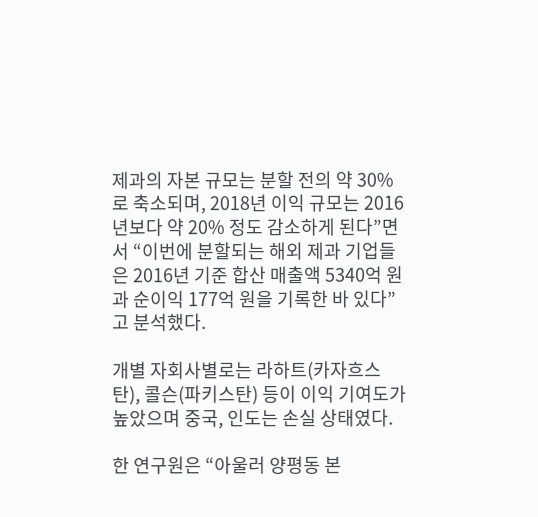제과의 자본 규모는 분할 전의 약 30%로 축소되며, 2018년 이익 규모는 2016년보다 약 20% 정도 감소하게 된다”면서 “이번에 분할되는 해외 제과 기업들은 2016년 기준 합산 매출액 5340억 원과 순이익 177억 원을 기록한 바 있다”고 분석했다.

개별 자회사별로는 라하트(카자흐스탄), 콜슨(파키스탄) 등이 이익 기여도가 높았으며 중국, 인도는 손실 상태였다.

한 연구원은 “아울러 양평동 본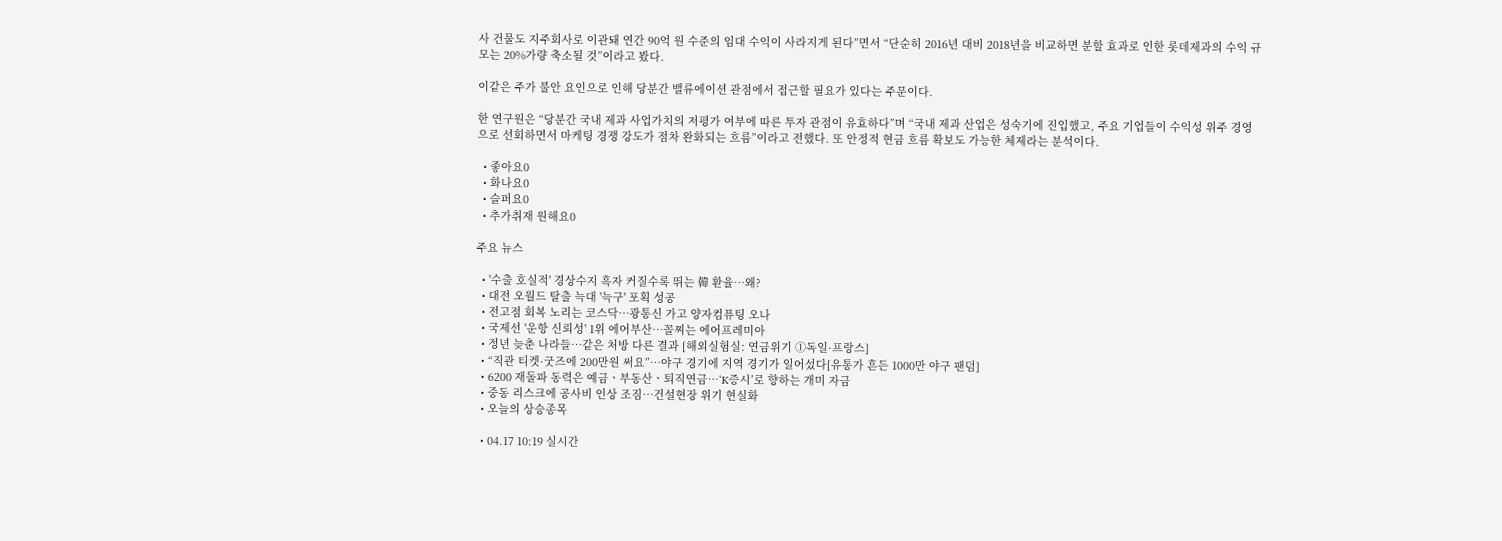사 건물도 지주회사로 이관돼 연간 90억 원 수준의 임대 수익이 사라지게 된다”면서 “단순히 2016년 대비 2018년을 비교하면 분할 효과로 인한 롯데제과의 수익 규모는 20%가량 축소될 것”이라고 봤다.

이같은 주가 불안 요인으로 인해 당분간 밸류에이션 관점에서 접근할 필요가 있다는 주문이다.

한 연구원은 “당분간 국내 제과 사업가치의 저평가 여부에 따른 투자 관점이 유효하다”며 “국내 제과 산업은 성숙기에 진입했고, 주요 기업들이 수익성 위주 경영으로 선회하면서 마케팅 경쟁 강도가 점차 완화되는 흐름”이라고 전했다. 또 안정적 현금 흐름 확보도 가능한 체제라는 분석이다.

  • 좋아요0
  • 화나요0
  • 슬퍼요0
  • 추가취재 원해요0

주요 뉴스

  • '수출 호실적' 경상수지 흑자 커질수록 뛰는 韓 환율⋯왜?
  • 대전 오월드 탈출 늑대 '늑구' 포획 성공
  • 전고점 회복 노리는 코스닥…광통신 가고 양자컴퓨팅 오나
  • 국제선 '운항 신뢰성' 1위 에어부산⋯꼴찌는 에어프레미아
  • 정년 늦춘 나라들…같은 처방 다른 결과 [해외실험실: 연금위기 ①독일·프랑스]
  • “직관 티켓·굿즈에 200만원 써요”…야구 경기에 지역 경기가 일어섰다[유통가 흔든 1000만 야구 팬덤]
  • 6200 재돌파 동력은 예금ㆍ부동산ㆍ퇴직연금⋯‘K증시’로 향하는 개미 자금
  • 중동 리스크에 공사비 인상 조짐…건설현장 위기 현실화
  • 오늘의 상승종목

  • 04.17 10:19 실시간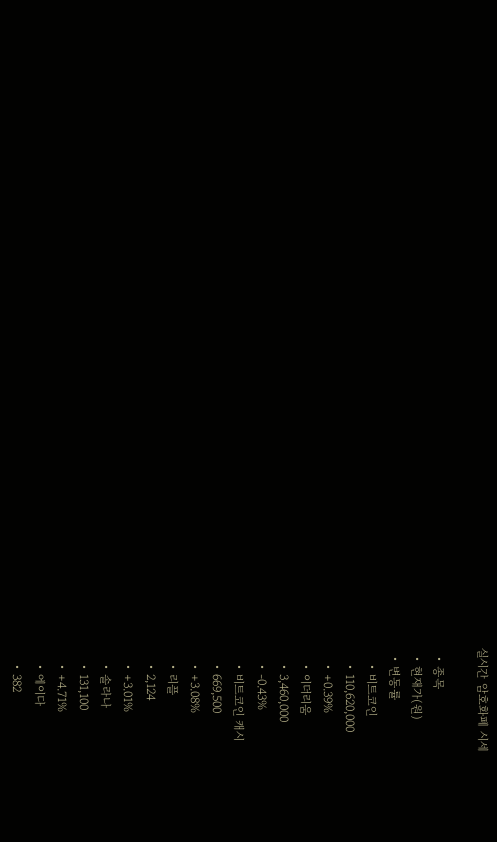실시간 암호화폐 시세

  • 종목
  • 현재가(원)
  • 변동률
    • 비트코인
    • 110,620,000
    • +0.39%
    • 이더리움
    • 3,460,000
    • -0.43%
    • 비트코인 캐시
    • 669,500
    • +3.08%
    • 리플
    • 2,124
    • +3.01%
    • 솔라나
    • 131,100
    • +4.71%
    • 에이다
    • 382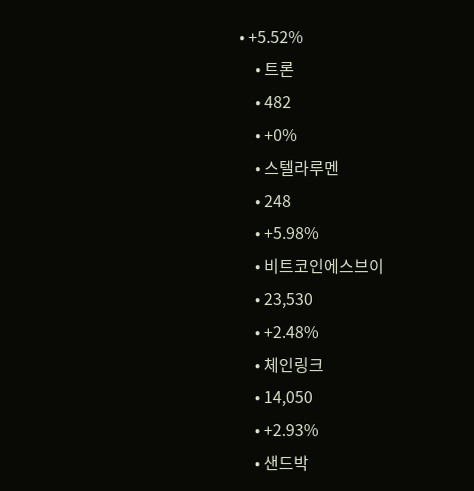• +5.52%
    • 트론
    • 482
    • +0%
    • 스텔라루멘
    • 248
    • +5.98%
    • 비트코인에스브이
    • 23,530
    • +2.48%
    • 체인링크
    • 14,050
    • +2.93%
    • 샌드박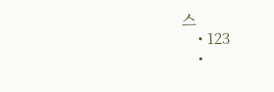스
    • 123
    •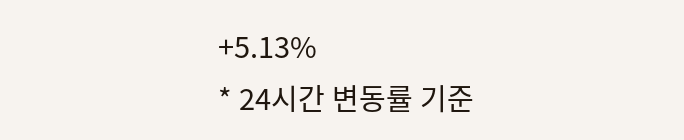+5.13%
* 24시간 변동률 기준